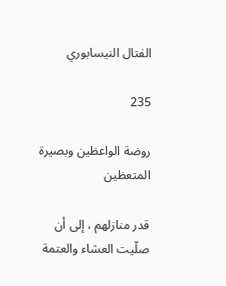الفتال النيسابوري

235

روضة الواعظين وبصيرة المتعظين

قدر منازلهم ، إلى أن صلّيت العشاء والعتمة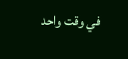في وقت واحد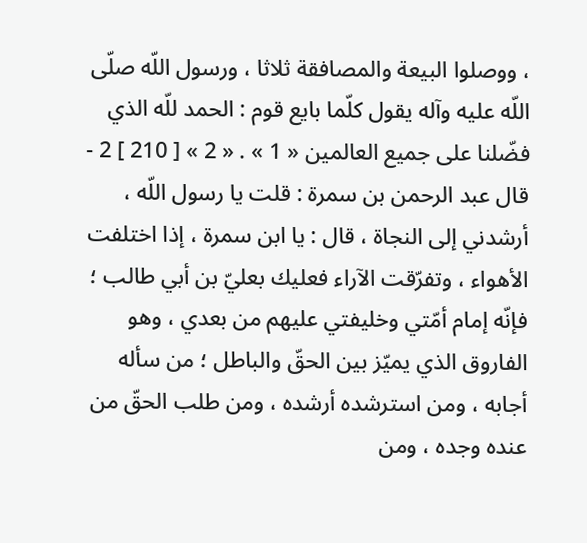، ووصلوا البيعة والمصافقة ثلاثا ، ورسول اللّه صلّى اللّه عليه وآله يقول كلّما بايع قوم : الحمد للّه الذي فضّلنا على جميع العالمين « 1 » . « 2 » [ 210 ] 2 - قال عبد الرحمن بن سمرة : قلت يا رسول اللّه ، أرشدني إلى النجاة ، قال : يا ابن سمرة ، إذا اختلفت الأهواء ، وتفرّقت الآراء فعليك بعليّ بن أبي طالب ؛ فإنّه إمام أمّتي وخليفتي عليهم من بعدي ، وهو الفاروق الذي يميّز بين الحقّ والباطل ؛ من سأله أجابه ، ومن استرشده أرشده ، ومن طلب الحقّ من عنده وجده ، ومن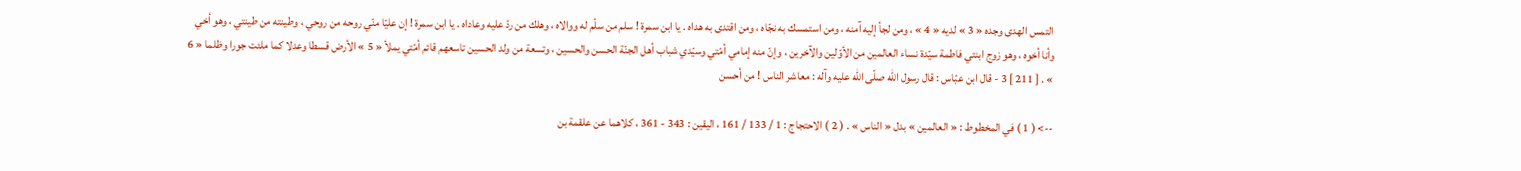التمس الهدى وجده « 3 » لديه « 4 » ، ومن لجأ إليه آمنه ، ومن استمسك به نجّاه ، ومن اقتدى به هداه . يا ابن سمرة ! سلم من سلّم له ووالاه ، وهلك من ردّ عليه وعاداه . يا ابن سمرة ! إن عليّا منّي روحه من روحي ، وطينته من طينتي ، وهو أخي وأنا أخوه ، وهو زوج ابنتي فاطمة سيّدة نساء العالمين من الأوّلين والآخرين ، وإنّ منه إمامي أمّتي وسيّدي شباب أهل الجنّة الحسن والحسين ، وتسعة من ولد الحسين تاسعهم قائم أمّتي يملأ « 5 » الأرض قسطا وعدلا كما ملئت جورا وظلما « 6 » . [ 211 ] 3 - قال ابن عبّاس : قال رسول اللّه صلّى اللّه عليه وآله : معاشر الناس ! من أحسن

--> ( 1 ) في المخطوط : « العالمين » بدل « الناس » . ( 2 ) الاحتجاج : 1 / 133 / 161 ، اليقين : 343 - 361 ، كلاهما عن علقمة بن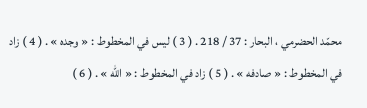محمّد الحضرمي ، البحار : 37 / 218 . ( 3 ) ليس في المخطوط : « وجده » . ( 4 ) زاد في المخطوط : « صادفه » . ( 5 ) زاد في المخطوط : « اللّه » . ( 6 )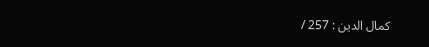كمال الدين : 257 /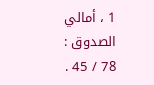1 ، أمالي الصدوق : 78 / 45 .